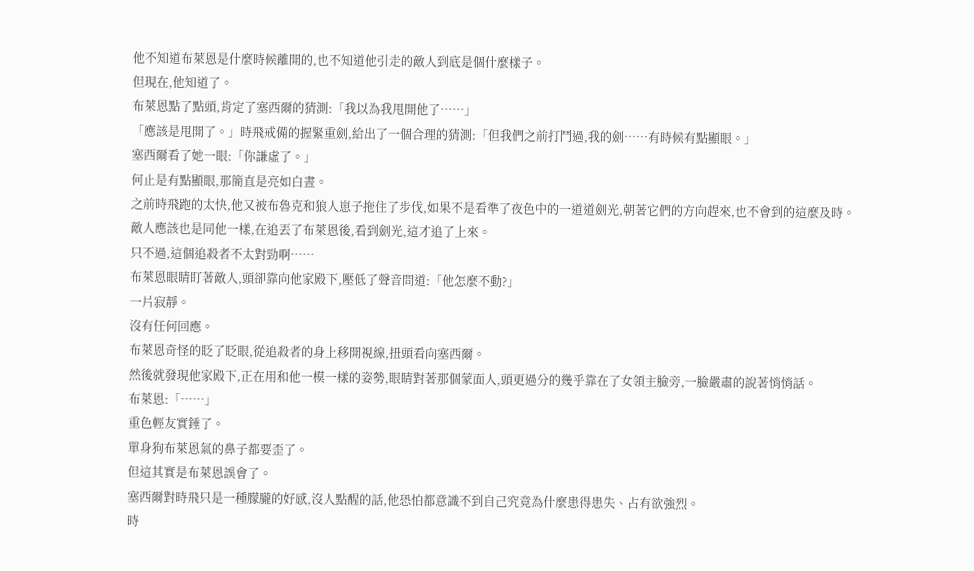他不知道布萊恩是什麼時候離開的,也不知道他引走的敵人到底是個什麼樣子。
但現在,他知道了。
布萊恩點了點頭,肯定了塞西爾的猜測:「我以為我甩開他了……」
「應該是甩開了。」時飛戒備的握緊重劍,給出了一個合理的猜測:「但我們之前打鬥過,我的劍……有時候有點顯眼。」
塞西爾看了她一眼:「你謙虛了。」
何止是有點顯眼,那簡直是亮如白晝。
之前時飛跑的太快,他又被布魯克和狼人崽子拖住了步伐,如果不是看準了夜色中的一道道劍光,朝著它們的方向趕來,也不會到的這麼及時。
敵人應該也是同他一樣,在追丟了布萊恩後,看到劍光,這才追了上來。
只不過,這個追殺者不太對勁啊……
布萊恩眼睛盯著敵人,頭卻靠向他家殿下,壓低了聲音問道:「他怎麼不動?」
一片寂靜。
沒有任何回應。
布萊恩奇怪的眨了眨眼,從追殺者的身上移開視線,扭頭看向塞西爾。
然後就發現他家殿下,正在用和他一模一樣的姿勢,眼睛對著那個蒙面人,頭更過分的幾乎靠在了女領主臉旁,一臉嚴肅的說著悄悄話。
布萊恩:「……」
重色輕友實錘了。
單身狗布萊恩氣的鼻子都要歪了。
但這其實是布萊恩誤會了。
塞西爾對時飛只是一種朦朧的好感,沒人點醒的話,他恐怕都意識不到自己究竟為什麼患得患失、占有欲強烈。
時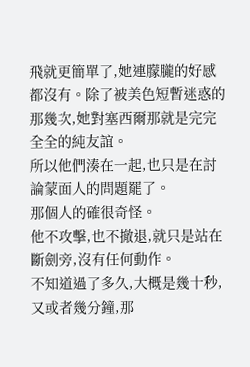飛就更簡單了,她連朦朧的好感都沒有。除了被美色短暫迷惑的那幾次,她對塞西爾那就是完完全全的純友誼。
所以他們湊在一起,也只是在討論蒙面人的問題罷了。
那個人的確很奇怪。
他不攻擊,也不撤退,就只是站在斷劍旁,沒有任何動作。
不知道過了多久,大概是幾十秒,又或者幾分鐘,那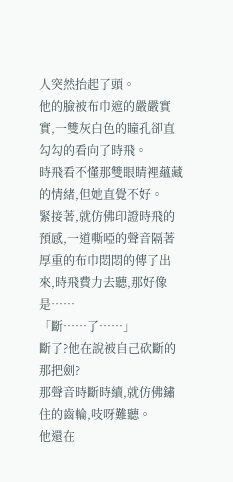人突然抬起了頭。
他的臉被布巾遮的嚴嚴實實,一雙灰白色的瞳孔卻直勾勾的看向了時飛。
時飛看不懂那雙眼睛裡蘊藏的情緒,但她直覺不好。
緊接著,就仿佛印證時飛的預感,一道嘶啞的聲音隔著厚重的布巾悶悶的傳了出來,時飛費力去聽,那好像是……
「斷……了……」
斷了?他在說被自己砍斷的那把劍?
那聲音時斷時續,就仿佛鏽住的齒輪,吱呀難聽。
他還在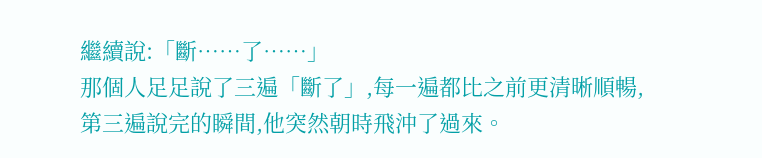繼續說:「斷……了……」
那個人足足說了三遍「斷了」,每一遍都比之前更清晰順暢,第三遍說完的瞬間,他突然朝時飛沖了過來。